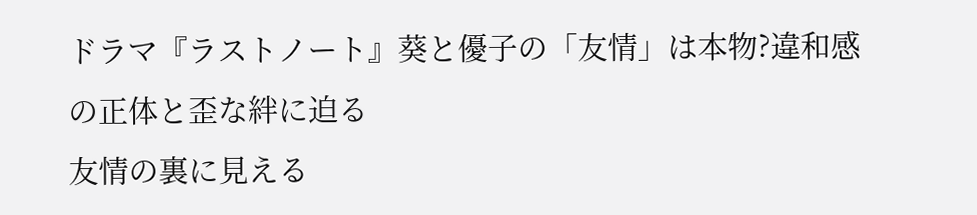ドラマ『ラストノート』葵と優子の「友情」は本物?違和感の正体と歪な絆に迫る
友情の裏に見える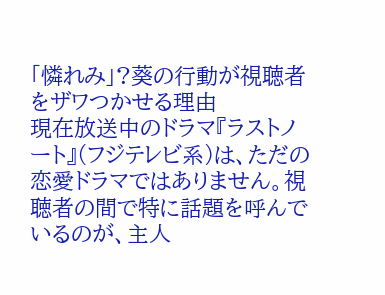「憐れみ」?葵の行動が視聴者をザワつかせる理由
現在放送中のドラマ『ラストノート』(フジテレビ系)は、ただの恋愛ドラマではありません。視聴者の間で特に話題を呼んでいるのが、主人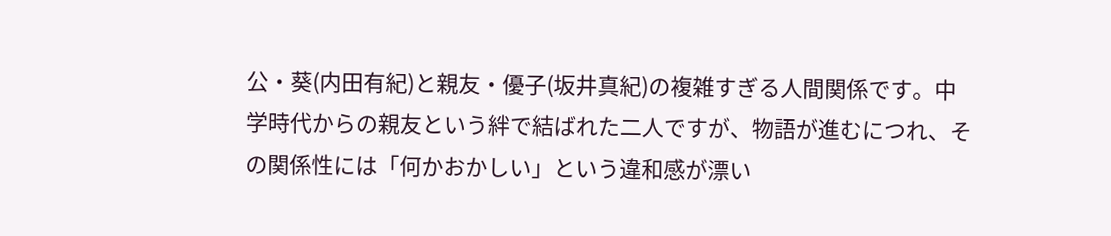公・葵(内田有紀)と親友・優子(坂井真紀)の複雑すぎる人間関係です。中学時代からの親友という絆で結ばれた二人ですが、物語が進むにつれ、その関係性には「何かおかしい」という違和感が漂い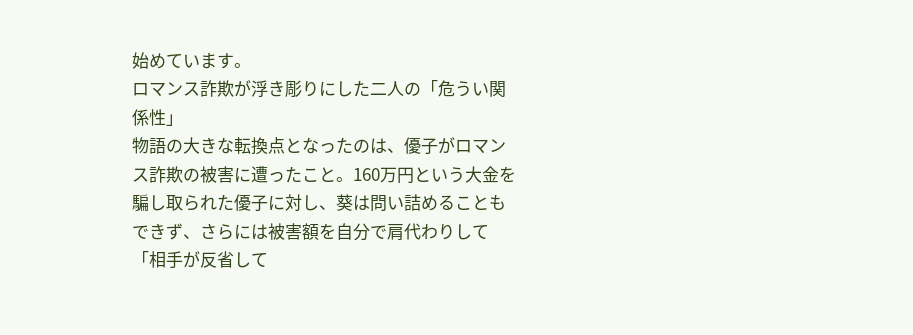始めています。
ロマンス詐欺が浮き彫りにした二人の「危うい関係性」
物語の大きな転換点となったのは、優子がロマンス詐欺の被害に遭ったこと。160万円という大金を騙し取られた優子に対し、葵は問い詰めることもできず、さらには被害額を自分で肩代わりして「相手が反省して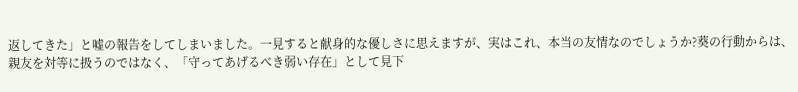返してきた」と嘘の報告をしてしまいました。一見すると献身的な優しさに思えますが、実はこれ、本当の友情なのでしょうか?葵の行動からは、親友を対等に扱うのではなく、「守ってあげるべき弱い存在」として見下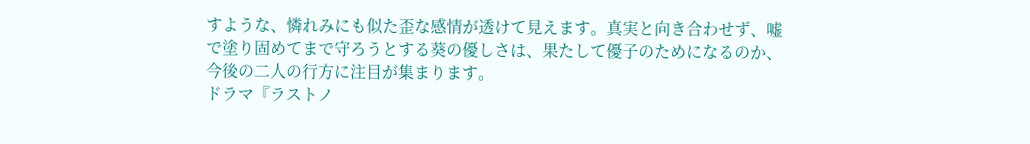すような、憐れみにも似た歪な感情が透けて見えます。真実と向き合わせず、嘘で塗り固めてまで守ろうとする葵の優しさは、果たして優子のためになるのか、今後の二人の行方に注目が集まります。
ドラマ『ラストノ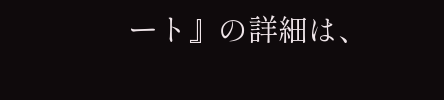ート』の詳細は、